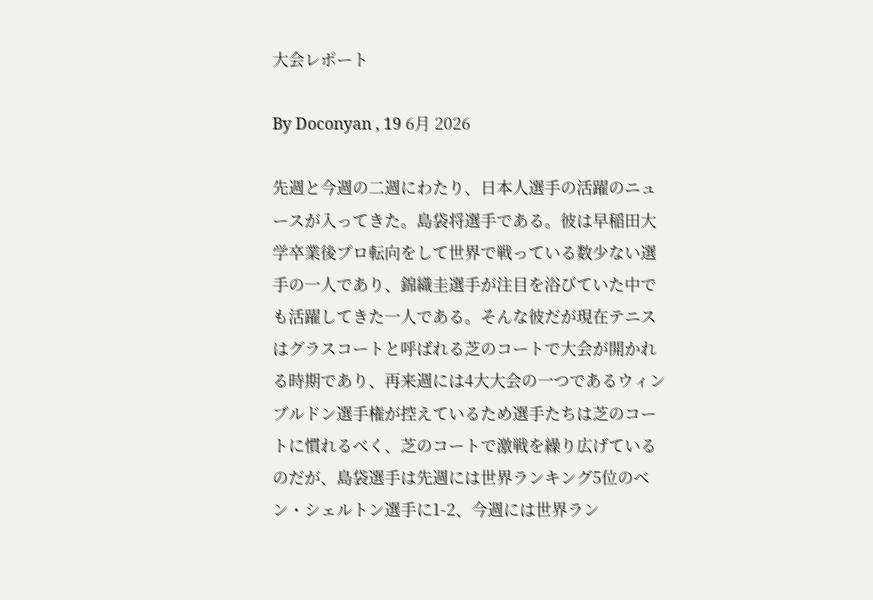大会レポート

By Doconyan , 19 6月 2026

先週と今週の二週にわたり、日本人選手の活躍のニュースが入ってきた。島袋将選手である。彼は早稲田大学卒業後プロ転向をして世界で戦っている数少ない選手の一人であり、錦織圭選手が注目を浴びていた中でも活躍してきた一人である。そんな彼だが現在テニスはグラスコートと呼ばれる芝のコートで大会が開かれる時期であり、再来週には4大大会の一つであるウィンブルドン選手権が控えているため選手たちは芝のコートに慣れるべく、芝のコートで激戦を繰り広げているのだが、島袋選手は先週には世界ランキング5位のベン・シェルトン選手に1-2、今週には世界ラン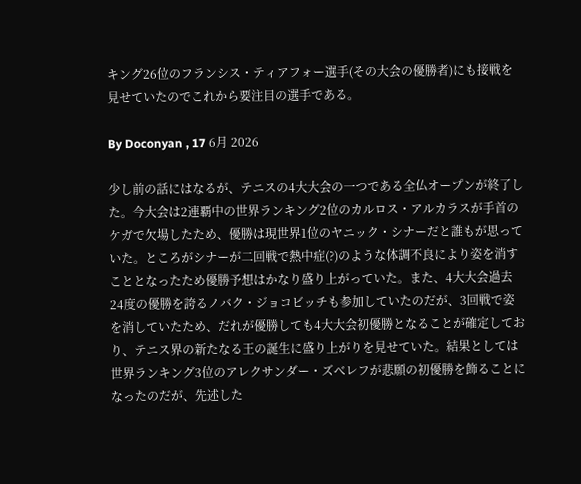キング26位のフランシス・ティアフォー選手(その大会の優勝者)にも接戦を見せていたのでこれから要注目の選手である。

By Doconyan , 17 6月 2026

少し前の話にはなるが、テニスの4大大会の一つである全仏オープンが終了した。今大会は2連覇中の世界ランキング2位のカルロス・アルカラスが手首のケガで欠場したため、優勝は現世界1位のヤニック・シナーだと誰もが思っていた。ところがシナーが二回戦で熱中症(?)のような体調不良により姿を消すこととなったため優勝予想はかなり盛り上がっていた。また、4大大会過去24度の優勝を誇るノバク・ジョコビッチも参加していたのだが、3回戦で姿を消していたため、だれが優勝しても4大大会初優勝となることが確定しており、テニス界の新たなる王の誕生に盛り上がりを見せていた。結果としては世界ランキング3位のアレクサンダー・ズべレフが悲願の初優勝を飾ることになったのだが、先述した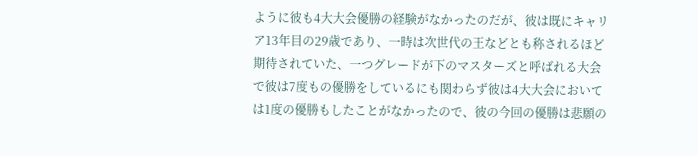ように彼も4大大会優勝の経験がなかったのだが、彼は既にキャリア13年目の29歳であり、一時は次世代の王などとも称されるほど期待されていた、一つグレードが下のマスターズと呼ばれる大会で彼は7度もの優勝をしているにも関わらず彼は4大大会においては1度の優勝もしたことがなかったので、彼の今回の優勝は悲願の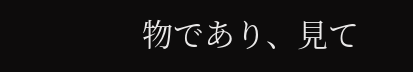物であり、見て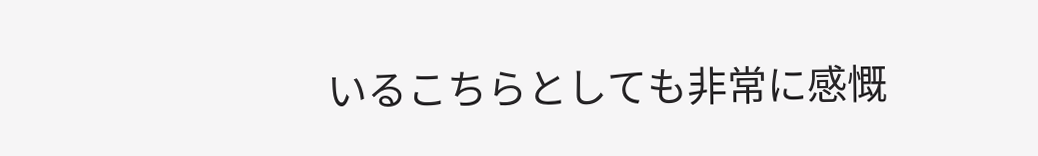いるこちらとしても非常に感慨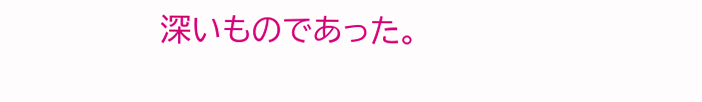深いものであった。